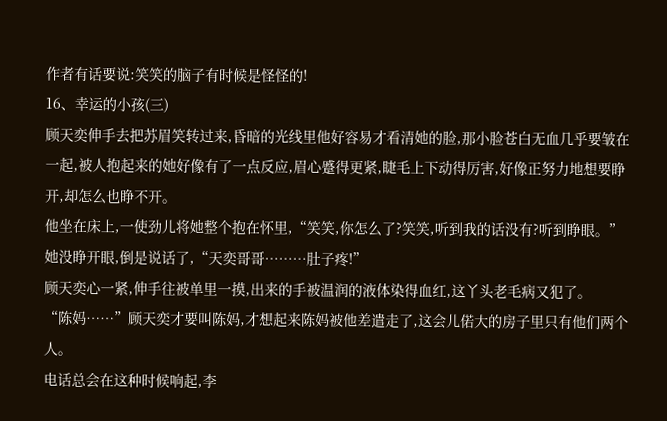作者有话要说:笑笑的脑子有时候是怪怪的!
16、幸运的小孩(三)
顾天奕伸手去把苏眉笑转过来,昏暗的光线里他好容易才看清她的脸,那小脸苍白无血几乎要皱在一起,被人抱起来的她好像有了一点反应,眉心蹙得更紧,睫毛上下动得厉害,好像正努力地想要睁开,却怎么也睁不开。
他坐在床上,一使劲儿将她整个抱在怀里,“笑笑,你怎么了?笑笑,听到我的话没有?听到睁眼。”
她没睁开眼,倒是说话了,“天奕哥哥………肚子疼!”
顾天奕心一紧,伸手往被单里一摸,出来的手被温润的液体染得血红,这丫头老毛病又犯了。
“陈妈……”顾天奕才要叫陈妈,才想起来陈妈被他差遣走了,这会儿偌大的房子里只有他们两个人。
电话总会在这种时候响起,李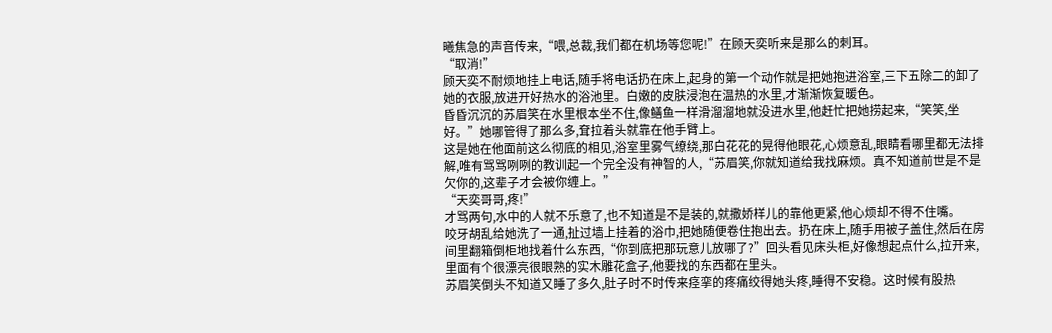曦焦急的声音传来,“喂,总裁,我们都在机场等您呢!”在顾天奕听来是那么的刺耳。
“取消!”
顾天奕不耐烦地挂上电话,随手将电话扔在床上,起身的第一个动作就是把她抱进浴室,三下五除二的卸了她的衣服,放进开好热水的浴池里。白嫩的皮肤浸泡在温热的水里,才渐渐恢复暖色。
昏昏沉沉的苏眉笑在水里根本坐不住,像鳝鱼一样滑溜溜地就没进水里,他赶忙把她捞起来,“笑笑,坐好。”她哪管得了那么多,耷拉着头就靠在他手臂上。
这是她在他面前这么彻底的相见,浴室里雾气缭绕,那白花花的晃得他眼花,心烦意乱,眼睛看哪里都无法排解,唯有骂骂咧咧的教训起一个完全没有神智的人,“苏眉笑,你就知道给我找麻烦。真不知道前世是不是欠你的,这辈子才会被你缠上。”
“天奕哥哥,疼!”
才骂两句,水中的人就不乐意了,也不知道是不是装的,就撒娇样儿的靠他更紧,他心烦却不得不住嘴。
咬牙胡乱给她洗了一通,扯过墙上挂着的浴巾,把她随便卷住抱出去。扔在床上,随手用被子盖住,然后在房间里翻箱倒柜地找着什么东西,“你到底把那玩意儿放哪了?”回头看见床头柜,好像想起点什么,拉开来,里面有个很漂亮很眼熟的实木雕花盒子,他要找的东西都在里头。
苏眉笑倒头不知道又睡了多久,肚子时不时传来痉挛的疼痛绞得她头疼,睡得不安稳。这时候有股热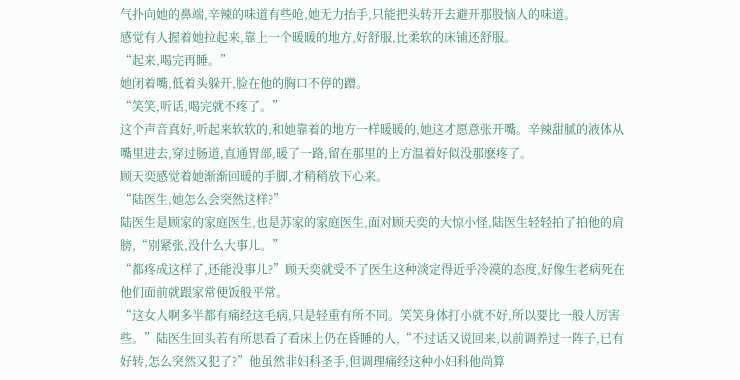气扑向她的鼻端,辛辣的味道有些呛,她无力抬手,只能把头转开去避开那股恼人的味道。
感觉有人握着她拉起来,靠上一个暖暖的地方,好舒服,比柔软的床铺还舒服。
“起来,喝完再睡。”
她闭着嘴,低着头躲开,脸在他的胸口不停的蹭。
“笑笑,听话,喝完就不疼了。”
这个声音真好,听起来软软的,和她靠着的地方一样暖暖的,她这才愿意张开嘴。辛辣甜腻的液体从嘴里进去,穿过肠道,直通胃部,暖了一路,留在那里的上方温着好似没那麽疼了。
顾天奕感觉着她渐渐回暖的手脚,才稍稍放下心来。
“陆医生,她怎么会突然这样?”
陆医生是顾家的家庭医生,也是苏家的家庭医生,面对顾天奕的大惊小怪,陆医生轻轻拍了拍他的肩膀,“别紧张,没什么大事儿。”
“都疼成这样了,还能没事儿?”顾天奕就受不了医生这种淡定得近乎冷漠的态度,好像生老病死在他们面前就跟家常便饭般平常。
“这女人啊多半都有痛经这毛病,只是轻重有所不同。笑笑身体打小就不好,所以要比一般人厉害些。”陆医生回头若有所思看了看床上仍在昏睡的人,“不过话又说回来,以前调养过一阵子,已有好转,怎么突然又犯了?”他虽然非妇科圣手,但调理痛经这种小妇科他尚算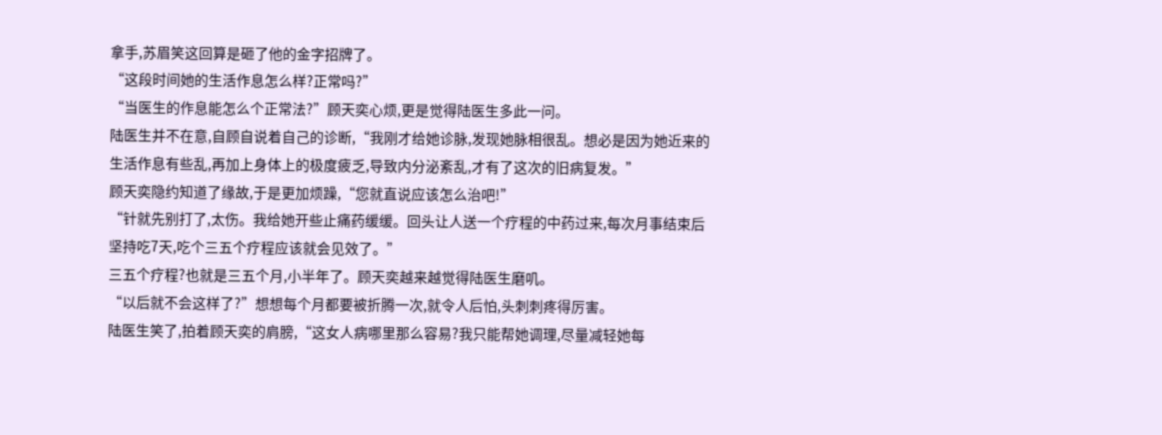拿手,苏眉笑这回算是砸了他的金字招牌了。
“这段时间她的生活作息怎么样?正常吗?”
“当医生的作息能怎么个正常法?”顾天奕心烦,更是觉得陆医生多此一问。
陆医生并不在意,自顾自说着自己的诊断,“我刚才给她诊脉,发现她脉相很乱。想必是因为她近来的生活作息有些乱,再加上身体上的极度疲乏,导致内分泌紊乱,才有了这次的旧病复发。”
顾天奕隐约知道了缘故,于是更加烦躁,“您就直说应该怎么治吧!”
“针就先别打了,太伤。我给她开些止痛药缓缓。回头让人送一个疗程的中药过来,每次月事结束后坚持吃7天,吃个三五个疗程应该就会见效了。”
三五个疗程?也就是三五个月,小半年了。顾天奕越来越觉得陆医生磨叽。
“以后就不会这样了?”想想每个月都要被折腾一次,就令人后怕,头刺刺疼得厉害。
陆医生笑了,拍着顾天奕的肩膀,“这女人病哪里那么容易?我只能帮她调理,尽量减轻她每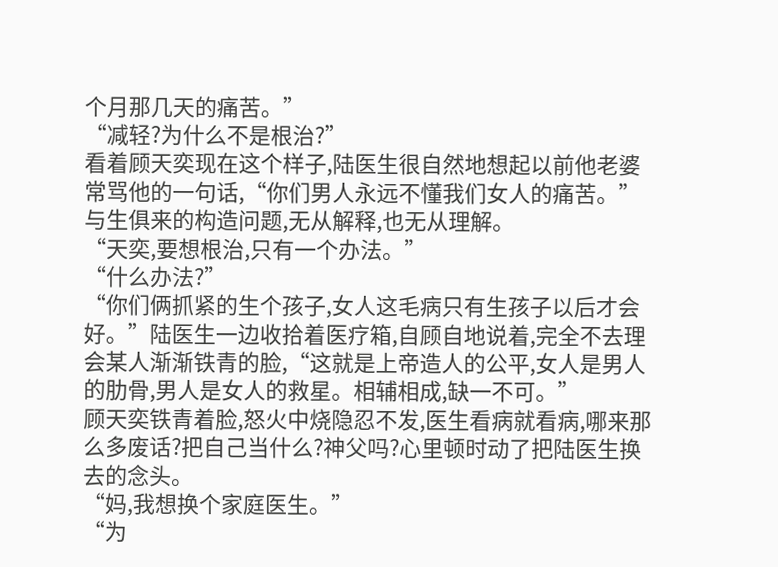个月那几天的痛苦。”
“减轻?为什么不是根治?”
看着顾天奕现在这个样子,陆医生很自然地想起以前他老婆常骂他的一句话,“你们男人永远不懂我们女人的痛苦。”与生俱来的构造问题,无从解释,也无从理解。
“天奕,要想根治,只有一个办法。”
“什么办法?”
“你们俩抓紧的生个孩子,女人这毛病只有生孩子以后才会好。”陆医生一边收拾着医疗箱,自顾自地说着,完全不去理会某人渐渐铁青的脸,“这就是上帝造人的公平,女人是男人的肋骨,男人是女人的救星。相辅相成,缺一不可。”
顾天奕铁青着脸,怒火中烧隐忍不发,医生看病就看病,哪来那么多废话?把自己当什么?神父吗?心里顿时动了把陆医生换去的念头。
“妈,我想换个家庭医生。”
“为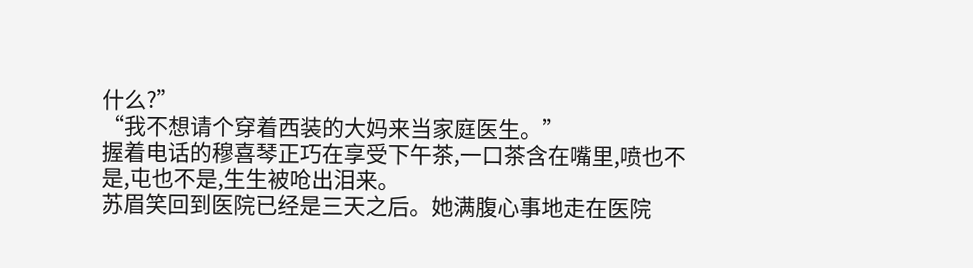什么?”
“我不想请个穿着西装的大妈来当家庭医生。”
握着电话的穆喜琴正巧在享受下午茶,一口茶含在嘴里,喷也不是,屯也不是,生生被呛出泪来。
苏眉笑回到医院已经是三天之后。她满腹心事地走在医院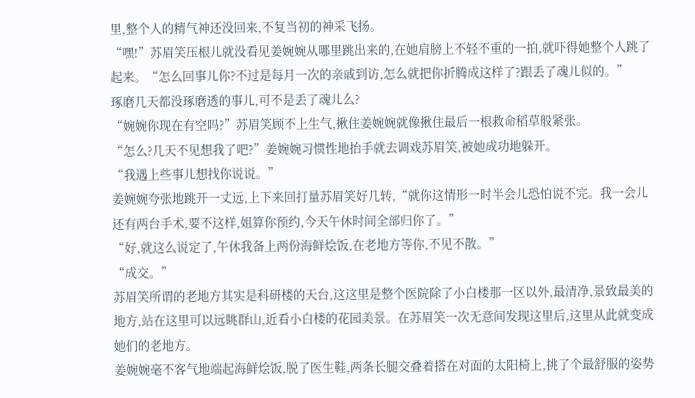里,整个人的精气神还没回来,不复当初的神采飞扬。
“嘿!”苏眉笑压根儿就没看见姜婉婉从哪里跳出来的,在她肩膀上不轻不重的一拍,就吓得她整个人跳了起来。“怎么回事儿你?不过是每月一次的亲戚到访,怎么就把你折腾成这样了?跟丢了魂儿似的。”
琢磨几天都没琢磨透的事儿,可不是丢了魂儿么?
“婉婉你现在有空吗?”苏眉笑顾不上生气,揪住姜婉婉就像揪住最后一根救命稻草般紧张。
“怎么?几天不见想我了吧?”姜婉婉习惯性地抬手就去调戏苏眉笑,被她成功地躲开。
“我遇上些事儿想找你说说。”
姜婉婉夸张地跳开一丈远,上下来回打量苏眉笑好几转,“就你这情形一时半会儿恐怕说不完。我一会儿还有两台手术,要不这样,姐算你预约,今天午休时间全部归你了。”
“好,就这么说定了,午休我备上两份海鲜烩饭,在老地方等你,不见不散。”
“成交。”
苏眉笑所谓的老地方其实是科研楼的天台,这这里是整个医院除了小白楼那一区以外,最清净,景致最美的地方,站在这里可以远眺群山,近看小白楼的花园美景。在苏眉笑一次无意间发现这里后,这里从此就变成她们的老地方。
姜婉婉毫不客气地端起海鲜烩饭,脱了医生鞋,两条长腿交叠着搭在对面的太阳椅上,挑了个最舒服的姿势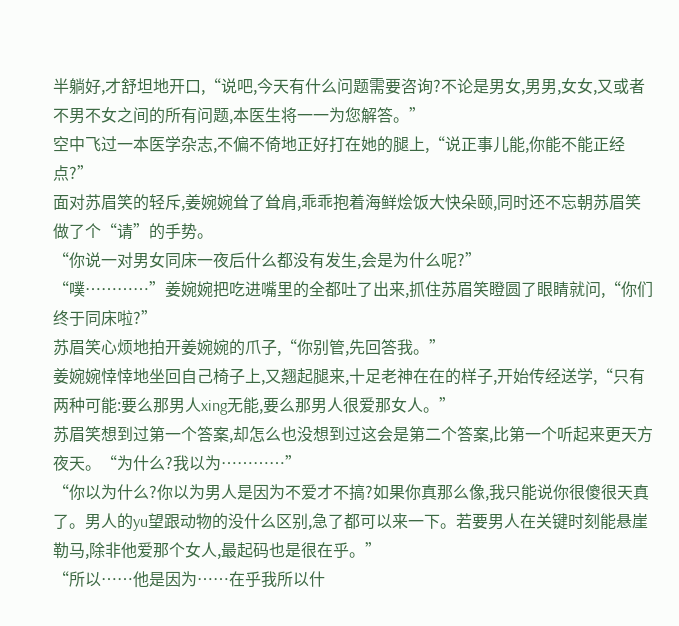半躺好,才舒坦地开口,“说吧,今天有什么问题需要咨询?不论是男女,男男,女女,又或者不男不女之间的所有问题,本医生将一一为您解答。”
空中飞过一本医学杂志,不偏不倚地正好打在她的腿上,“说正事儿能,你能不能正经点?”
面对苏眉笑的轻斥,姜婉婉耸了耸肩,乖乖抱着海鲜烩饭大快朵颐,同时还不忘朝苏眉笑做了个“请”的手势。
“你说一对男女同床一夜后什么都没有发生,会是为什么呢?”
“噗…………”姜婉婉把吃进嘴里的全都吐了出来,抓住苏眉笑瞪圆了眼睛就问,“你们终于同床啦?”
苏眉笑心烦地拍开姜婉婉的爪子,“你别管,先回答我。”
姜婉婉悻悻地坐回自己椅子上,又翘起腿来,十足老神在在的样子,开始传经送学,“只有两种可能:要么那男人xing无能,要么那男人很爱那女人。”
苏眉笑想到过第一个答案,却怎么也没想到过这会是第二个答案,比第一个听起来更天方夜天。“为什么?我以为…………”
“你以为什么?你以为男人是因为不爱才不搞?如果你真那么像,我只能说你很傻很天真了。男人的yu望跟动物的没什么区别,急了都可以来一下。若要男人在关键时刻能悬崖勒马,除非他爱那个女人,最起码也是很在乎。”
“所以……他是因为……在乎我所以什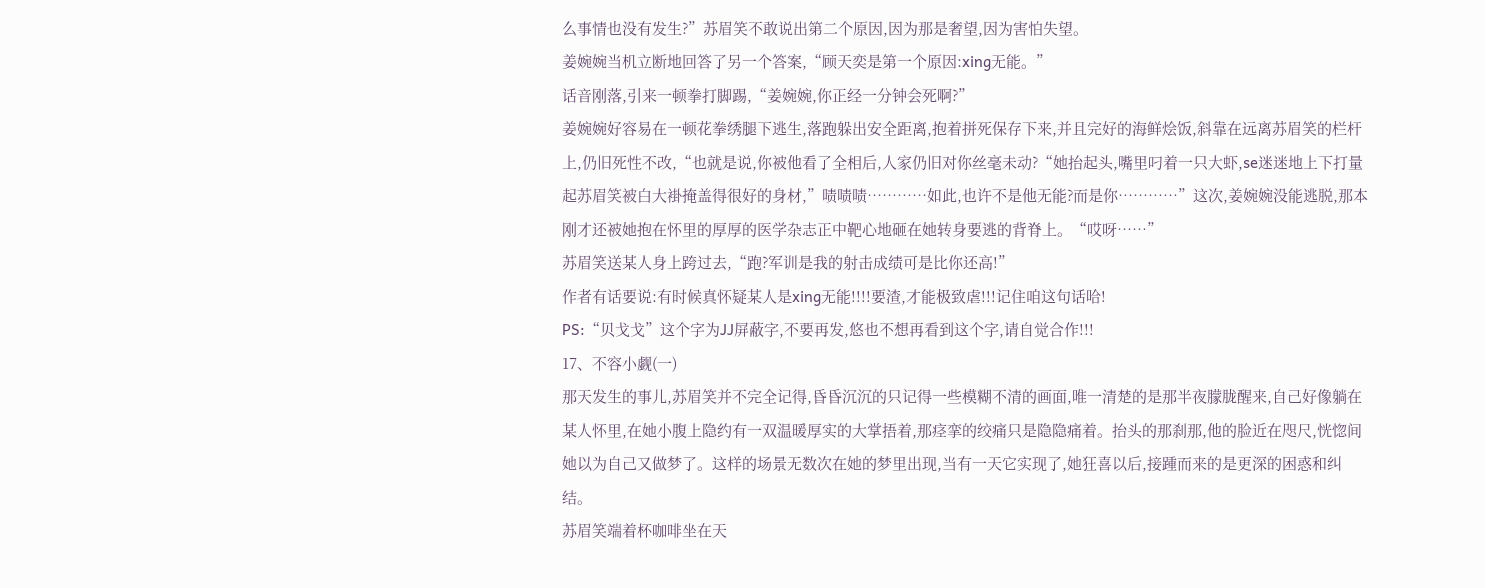么事情也没有发生?”苏眉笑不敢说出第二个原因,因为那是奢望,因为害怕失望。
姜婉婉当机立断地回答了另一个答案,“顾天奕是第一个原因:xing无能。”
话音刚落,引来一顿拳打脚踢,“姜婉婉,你正经一分钟会死啊?”
姜婉婉好容易在一顿花拳绣腿下逃生,落跑躲出安全距离,抱着拼死保存下来,并且完好的海鲜烩饭,斜靠在远离苏眉笑的栏杆上,仍旧死性不改,“也就是说,你被他看了全相后,人家仍旧对你丝毫未动?“她抬起头,嘴里叼着一只大虾,se迷迷地上下打量起苏眉笑被白大褂掩盖得很好的身材,”啧啧啧…………如此,也许不是他无能?而是你…………”这次,姜婉婉没能逃脱,那本刚才还被她抱在怀里的厚厚的医学杂志正中靶心地砸在她转身要逃的背脊上。“哎呀……”
苏眉笑送某人身上跨过去,“跑?军训是我的射击成绩可是比你还高!”
作者有话要说:有时候真怀疑某人是xing无能!!!!要渣,才能极致虐!!!记住咱这句话哈!
PS:“贝戈戈”这个字为JJ屏蔽字,不要再发,悠也不想再看到这个字,请自觉合作!!!
17、不容小觑(一)
那天发生的事儿,苏眉笑并不完全记得,昏昏沉沉的只记得一些模糊不清的画面,唯一清楚的是那半夜朦胧醒来,自己好像躺在某人怀里,在她小腹上隐约有一双温暖厚实的大掌捂着,那痉挛的绞痛只是隐隐痛着。抬头的那刹那,他的脸近在咫尺,恍惚间她以为自己又做梦了。这样的场景无数次在她的梦里出现,当有一天它实现了,她狂喜以后,接踵而来的是更深的困惑和纠结。
苏眉笑端着杯咖啡坐在天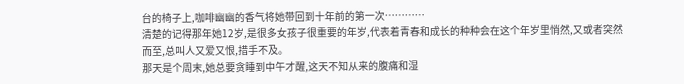台的椅子上,咖啡幽幽的香气将她带回到十年前的第一次…………
清楚的记得那年她12岁,是很多女孩子很重要的年岁,代表着青春和成长的种种会在这个年岁里悄然,又或者突然而至,总叫人又爱又恨,措手不及。
那天是个周末,她总要贪睡到中午才醒,这天不知从来的腹痛和湿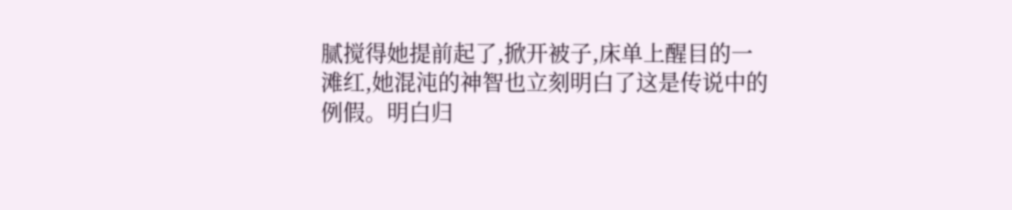腻搅得她提前起了,掀开被子,床单上醒目的一滩红,她混沌的神智也立刻明白了这是传说中的例假。明白归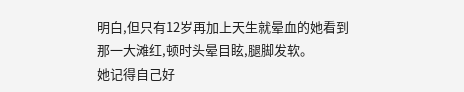明白,但只有12岁再加上天生就晕血的她看到那一大滩红,顿时头晕目眩,腿脚发软。
她记得自己好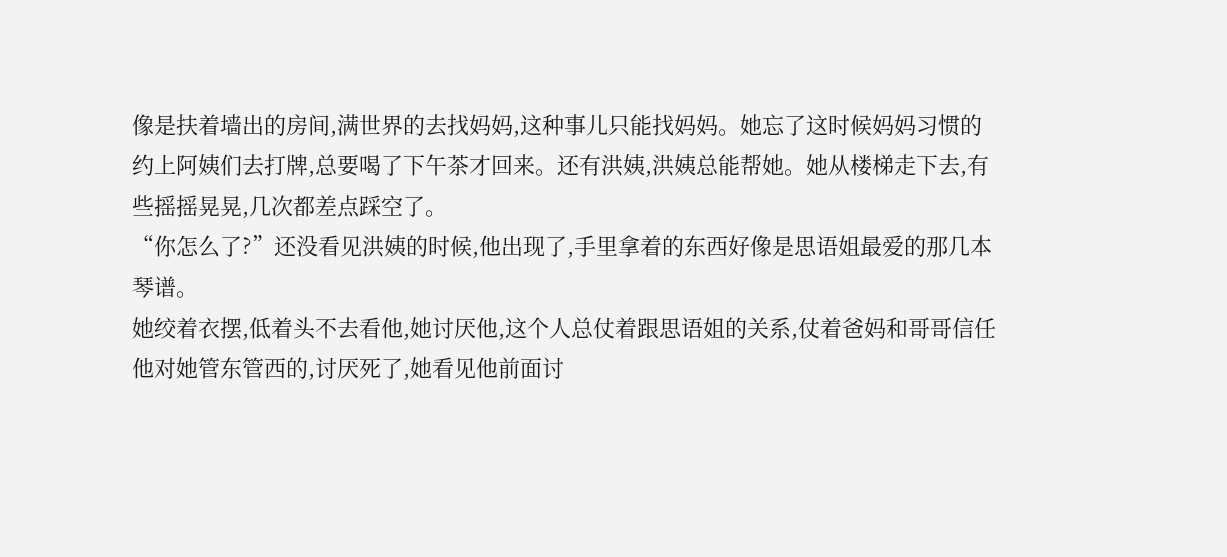像是扶着墙出的房间,满世界的去找妈妈,这种事儿只能找妈妈。她忘了这时候妈妈习惯的约上阿姨们去打牌,总要喝了下午茶才回来。还有洪姨,洪姨总能帮她。她从楼梯走下去,有些摇摇晃晃,几次都差点踩空了。
“你怎么了?”还没看见洪姨的时候,他出现了,手里拿着的东西好像是思语姐最爱的那几本琴谱。
她绞着衣摆,低着头不去看他,她讨厌他,这个人总仗着跟思语姐的关系,仗着爸妈和哥哥信任他对她管东管西的,讨厌死了,她看见他前面讨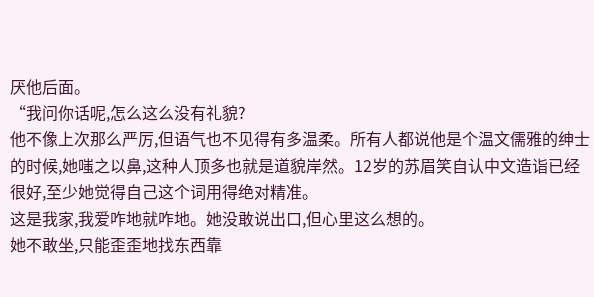厌他后面。
“我问你话呢,怎么这么没有礼貌?
他不像上次那么严厉,但语气也不见得有多温柔。所有人都说他是个温文儒雅的绅士的时候,她嗤之以鼻,这种人顶多也就是道貌岸然。12岁的苏眉笑自认中文造诣已经很好,至少她觉得自己这个词用得绝对精准。
这是我家,我爱咋地就咋地。她没敢说出口,但心里这么想的。
她不敢坐,只能歪歪地找东西靠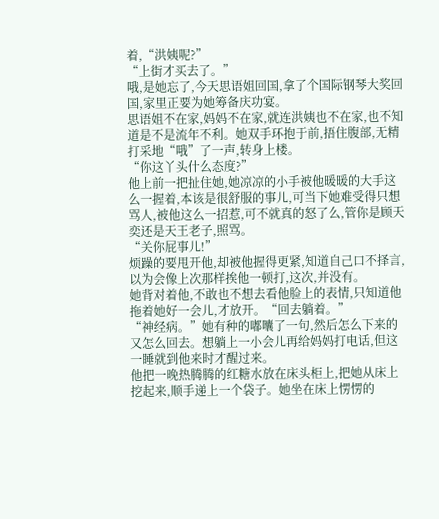着,“洪姨呢?”
“上街才买去了。”
哦,是她忘了,今天思语姐回国,拿了个国际钢琴大奖回国,家里正要为她筹备庆功宴。
思语姐不在家,妈妈不在家,就连洪姨也不在家,也不知道是不是流年不利。她双手环抱于前,捂住腹部,无精打采地“哦”了一声,转身上楼。
“你这丫头什么态度?”
他上前一把扯住她,她凉凉的小手被他暖暖的大手这么一握着,本该是很舒服的事儿,可当下她难受得只想骂人,被他这么一招惹,可不就真的怒了么,管你是顾天奕还是天王老子,照骂。
“关你屁事儿!”
烦躁的要甩开他,却被他握得更紧,知道自己口不择言,以为会像上次那样挨他一顿打,这次,并没有。
她背对着他,不敢也不想去看他脸上的表情,只知道他拖着她好一会儿,才放开。“回去躺着。”
“神经病。”她有种的嘟囔了一句,然后怎么下来的又怎么回去。想躺上一小会儿再给妈妈打电话,但这一睡就到他来时才醒过来。
他把一晚热腾腾的红糖水放在床头柜上,把她从床上挖起来,顺手递上一个袋子。她坐在床上愣愣的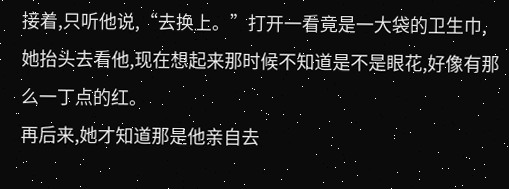接着,只听他说,“去换上。”打开一看竟是一大袋的卫生巾,她抬头去看他,现在想起来那时候不知道是不是眼花,好像有那么一丁点的红。
再后来,她才知道那是他亲自去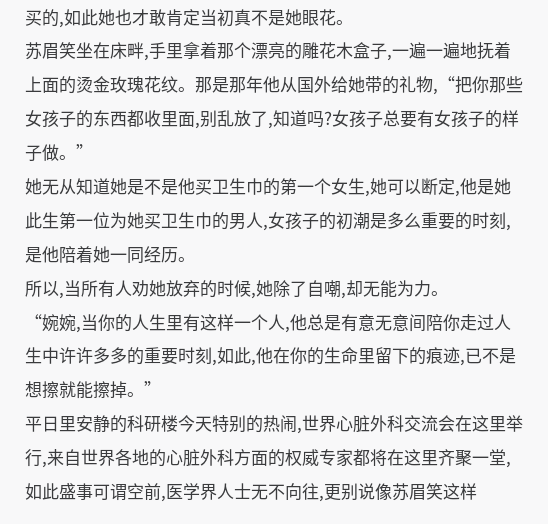买的,如此她也才敢肯定当初真不是她眼花。
苏眉笑坐在床畔,手里拿着那个漂亮的雕花木盒子,一遍一遍地抚着上面的烫金玫瑰花纹。那是那年他从国外给她带的礼物,“把你那些女孩子的东西都收里面,别乱放了,知道吗?女孩子总要有女孩子的样子做。”
她无从知道她是不是他买卫生巾的第一个女生,她可以断定,他是她此生第一位为她买卫生巾的男人,女孩子的初潮是多么重要的时刻,是他陪着她一同经历。
所以,当所有人劝她放弃的时候,她除了自嘲,却无能为力。
“婉婉,当你的人生里有这样一个人,他总是有意无意间陪你走过人生中许许多多的重要时刻,如此,他在你的生命里留下的痕迹,已不是想擦就能擦掉。”
平日里安静的科研楼今天特别的热闹,世界心脏外科交流会在这里举行,来自世界各地的心脏外科方面的权威专家都将在这里齐聚一堂,如此盛事可谓空前,医学界人士无不向往,更别说像苏眉笑这样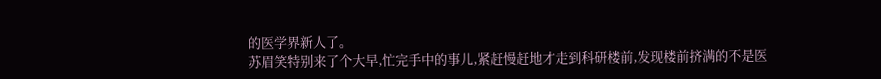的医学界新人了。
苏眉笑特别来了个大早,忙完手中的事儿,紧赶慢赶地才走到科研楼前,发现楼前挤满的不是医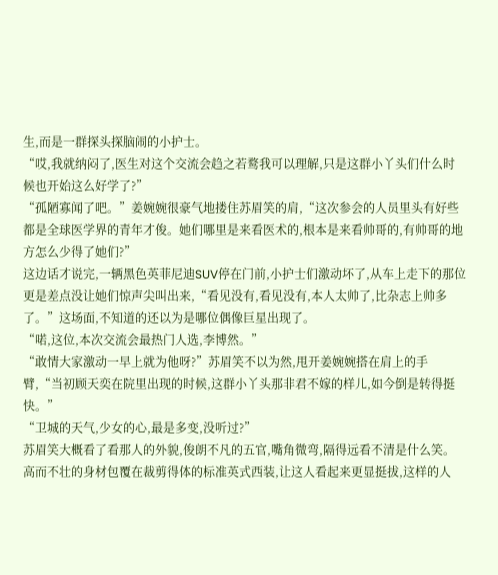生,而是一群探头探脑闹的小护士。
“哎,我就纳闷了,医生对这个交流会趋之若鹜我可以理解,只是这群小丫头们什么时候也开始这么好学了?”
“孤陋寡闻了吧。”姜婉婉很豪气地搂住苏眉笑的肩,“这次参会的人员里头有好些都是全球医学界的青年才俊。她们哪里是来看医术的,根本是来看帅哥的,有帅哥的地方怎么少得了她们?”
这边话才说完,一辆黑色英菲尼迪SUV停在门前,小护士们激动坏了,从车上走下的那位更是差点没让她们惊声尖叫出来,“看见没有,看见没有,本人太帅了,比杂志上帅多了。”这场面,不知道的还以为是哪位偶像巨星出现了。
“喏,这位,本次交流会最热门人选,李博然。”
“敢情大家激动一早上就为他呀?”苏眉笑不以为然,甩开姜婉婉搭在肩上的手臂,“当初顾天奕在院里出现的时候,这群小丫头那非君不嫁的样儿,如今倒是转得挺快。”
“卫城的天气,少女的心,最是多变,没听过?”
苏眉笑大概看了看那人的外貌,俊朗不凡的五官,嘴角微弯,隔得远看不清是什么笑。高而不壮的身材包覆在裁剪得体的标准英式西装,让这人看起来更显挺拔,这样的人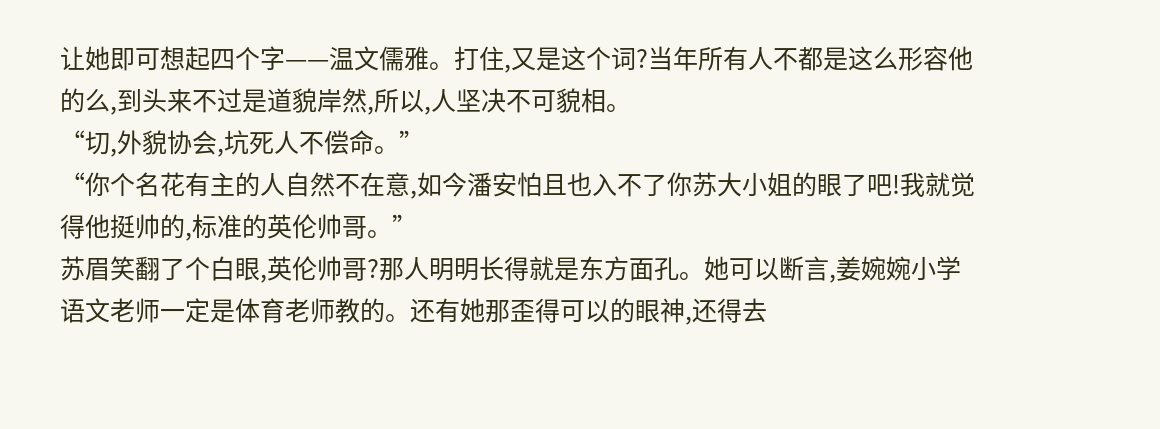让她即可想起四个字——温文儒雅。打住,又是这个词?当年所有人不都是这么形容他的么,到头来不过是道貌岸然,所以,人坚决不可貌相。
“切,外貌协会,坑死人不偿命。”
“你个名花有主的人自然不在意,如今潘安怕且也入不了你苏大小姐的眼了吧!我就觉得他挺帅的,标准的英伦帅哥。”
苏眉笑翻了个白眼,英伦帅哥?那人明明长得就是东方面孔。她可以断言,姜婉婉小学语文老师一定是体育老师教的。还有她那歪得可以的眼神,还得去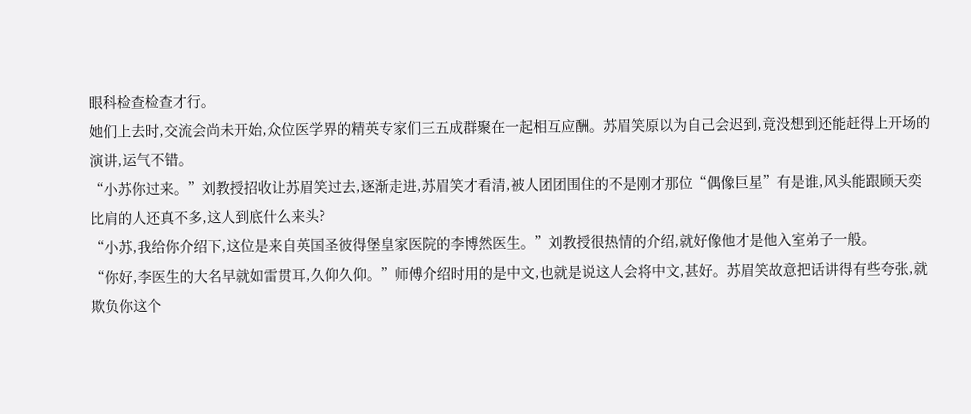眼科检查检查才行。
她们上去时,交流会尚未开始,众位医学界的精英专家们三五成群聚在一起相互应酬。苏眉笑原以为自己会迟到,竟没想到还能赶得上开场的演讲,运气不错。
“小苏你过来。”刘教授招收让苏眉笑过去,逐渐走进,苏眉笑才看清,被人团团围住的不是刚才那位“偶像巨星”有是谁,风头能跟顾天奕比肩的人还真不多,这人到底什么来头?
“小苏,我给你介绍下,这位是来自英国圣彼得堡皇家医院的李博然医生。”刘教授很热情的介绍,就好像他才是他入室弟子一般。
“你好,李医生的大名早就如雷贯耳,久仰久仰。”师傅介绍时用的是中文,也就是说这人会将中文,甚好。苏眉笑故意把话讲得有些夸张,就欺负你这个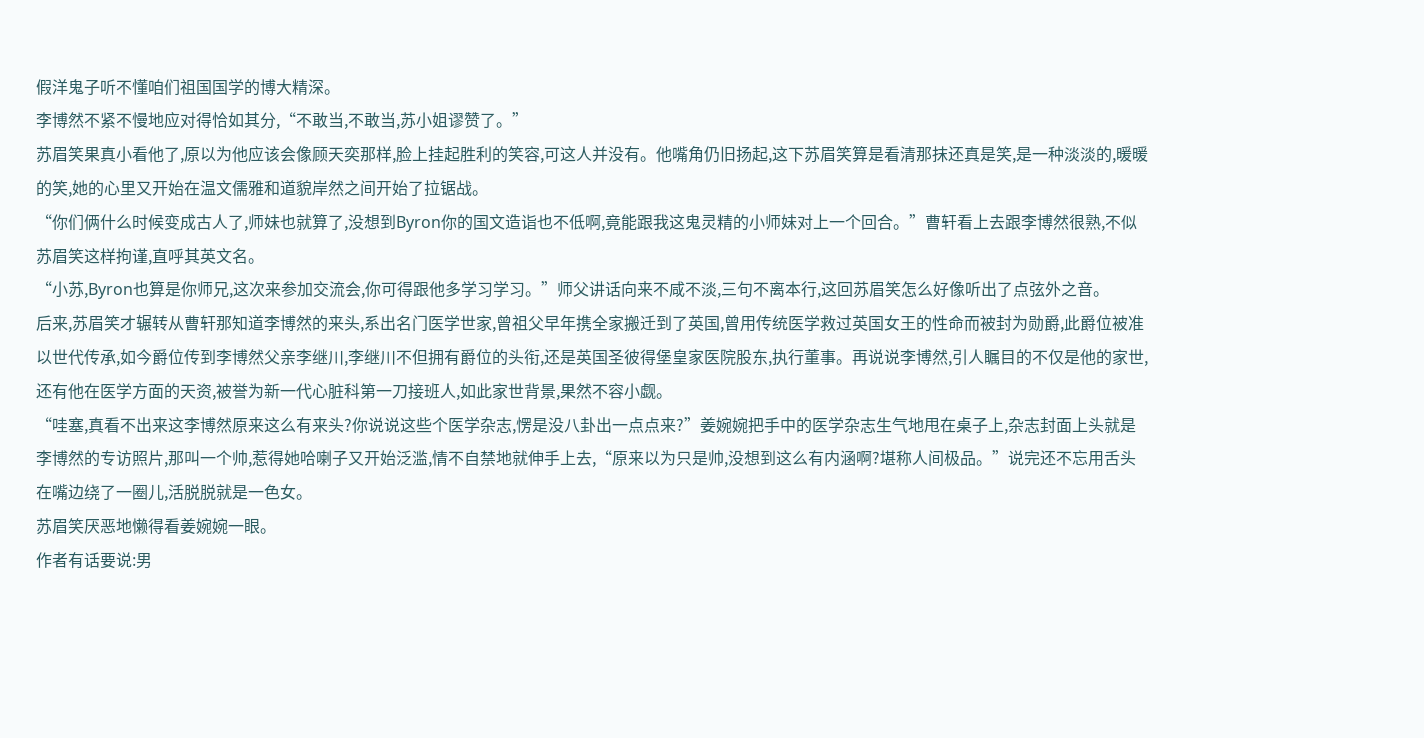假洋鬼子听不懂咱们祖国国学的博大精深。
李博然不紧不慢地应对得恰如其分,“不敢当,不敢当,苏小姐谬赞了。”
苏眉笑果真小看他了,原以为他应该会像顾天奕那样,脸上挂起胜利的笑容,可这人并没有。他嘴角仍旧扬起,这下苏眉笑算是看清那抹还真是笑,是一种淡淡的,暖暖的笑,她的心里又开始在温文儒雅和道貌岸然之间开始了拉锯战。
“你们俩什么时候变成古人了,师妹也就算了,没想到Byron你的国文造诣也不低啊,竟能跟我这鬼灵精的小师妹对上一个回合。”曹轩看上去跟李博然很熟,不似苏眉笑这样拘谨,直呼其英文名。
“小苏,Byron也算是你师兄,这次来参加交流会,你可得跟他多学习学习。”师父讲话向来不咸不淡,三句不离本行,这回苏眉笑怎么好像听出了点弦外之音。
后来,苏眉笑才辗转从曹轩那知道李博然的来头,系出名门医学世家,曾祖父早年携全家搬迁到了英国,曾用传统医学救过英国女王的性命而被封为勋爵,此爵位被准以世代传承,如今爵位传到李博然父亲李继川,李继川不但拥有爵位的头衔,还是英国圣彼得堡皇家医院股东,执行董事。再说说李博然,引人瞩目的不仅是他的家世,还有他在医学方面的天资,被誉为新一代心脏科第一刀接班人,如此家世背景,果然不容小觑。
“哇塞,真看不出来这李博然原来这么有来头?你说说这些个医学杂志,愣是没八卦出一点点来?”姜婉婉把手中的医学杂志生气地甩在桌子上,杂志封面上头就是李博然的专访照片,那叫一个帅,惹得她哈喇子又开始泛滥,情不自禁地就伸手上去,“原来以为只是帅,没想到这么有内涵啊?堪称人间极品。”说完还不忘用舌头在嘴边绕了一圈儿,活脱脱就是一色女。
苏眉笑厌恶地懒得看姜婉婉一眼。
作者有话要说:男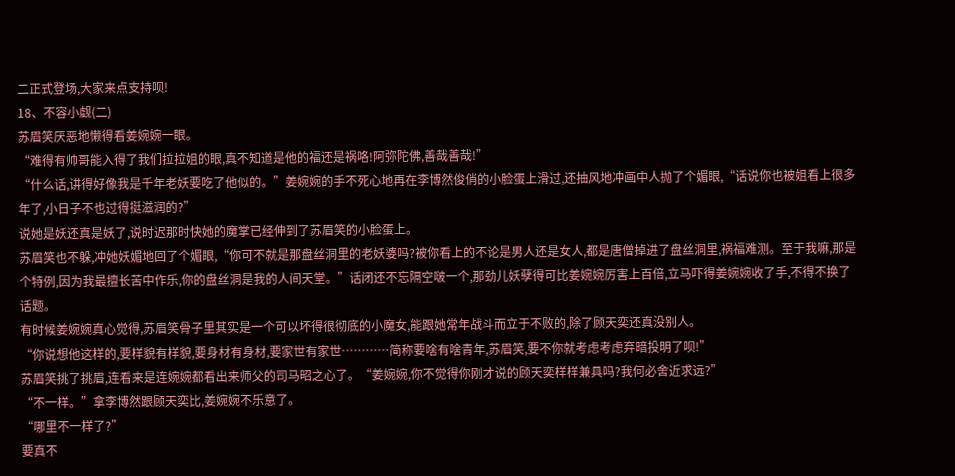二正式登场,大家来点支持呗!
18、不容小觑(二)
苏眉笑厌恶地懒得看姜婉婉一眼。
“难得有帅哥能入得了我们拉拉姐的眼,真不知道是他的福还是祸咯!阿弥陀佛,善哉善哉!”
“什么话,讲得好像我是千年老妖要吃了他似的。”姜婉婉的手不死心地再在李博然俊俏的小脸蛋上滑过,还抽风地冲画中人抛了个媚眼,“话说你也被姐看上很多年了,小日子不也过得挺滋润的?”
说她是妖还真是妖了,说时迟那时快她的魔掌已经伸到了苏眉笑的小脸蛋上。
苏眉笑也不躲,冲她妖媚地回了个媚眼,“你可不就是那盘丝洞里的老妖婆吗?被你看上的不论是男人还是女人,都是唐僧掉进了盘丝洞里,祸福难测。至于我嘛,那是个特例,因为我最擅长苦中作乐,你的盘丝洞是我的人间天堂。”话闭还不忘隔空啵一个,那劲儿妖孽得可比姜婉婉厉害上百倍,立马吓得姜婉婉收了手,不得不换了话题。
有时候姜婉婉真心觉得,苏眉笑骨子里其实是一个可以坏得很彻底的小魔女,能跟她常年战斗而立于不败的,除了顾天奕还真没别人。
“你说想他这样的,要样貌有样貌,要身材有身材,要家世有家世…………简称要啥有啥青年,苏眉笑,要不你就考虑考虑弃暗投明了呗!”
苏眉笑挑了挑眉,连看来是连婉婉都看出来师父的司马昭之心了。“姜婉婉,你不觉得你刚才说的顾天奕样样兼具吗?我何必舍近求远?”
“不一样。”拿李博然跟顾天奕比,姜婉婉不乐意了。
“哪里不一样了?”
要真不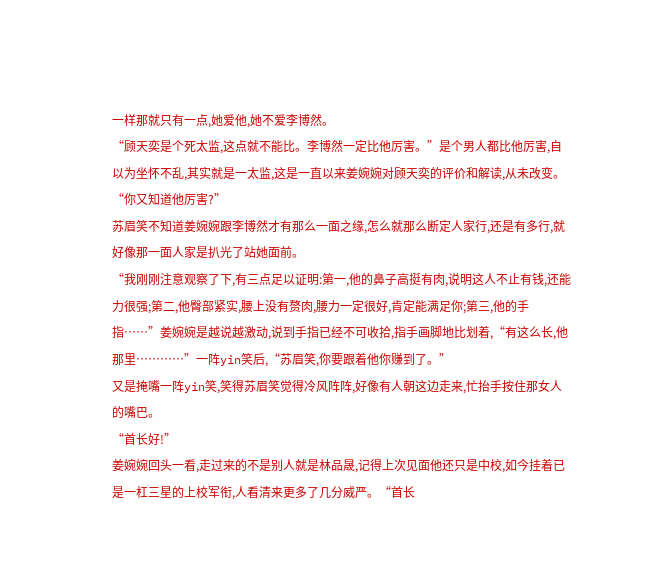一样那就只有一点,她爱他,她不爱李博然。
“顾天奕是个死太监,这点就不能比。李博然一定比他厉害。”是个男人都比他厉害,自以为坐怀不乱,其实就是一太监,这是一直以来姜婉婉对顾天奕的评价和解读,从未改变。
“你又知道他厉害?”
苏眉笑不知道姜婉婉跟李博然才有那么一面之缘,怎么就那么断定人家行,还是有多行,就好像那一面人家是扒光了站她面前。
“我刚刚注意观察了下,有三点足以证明:第一,他的鼻子高挺有肉,说明这人不止有钱,还能力很强;第二,他臀部紧实,腰上没有赘肉,腰力一定很好,肯定能满足你;第三,他的手指……”姜婉婉是越说越激动,说到手指已经不可收拾,指手画脚地比划着,“有这么长,他那里…………”一阵yin笑后,“苏眉笑,你要跟着他你赚到了。”
又是掩嘴一阵yin笑,笑得苏眉笑觉得冷风阵阵,好像有人朝这边走来,忙抬手按住那女人的嘴巴。
“首长好!”
姜婉婉回头一看,走过来的不是别人就是林品晟,记得上次见面他还只是中校,如今挂着已是一杠三星的上校军衔,人看清来更多了几分威严。“首长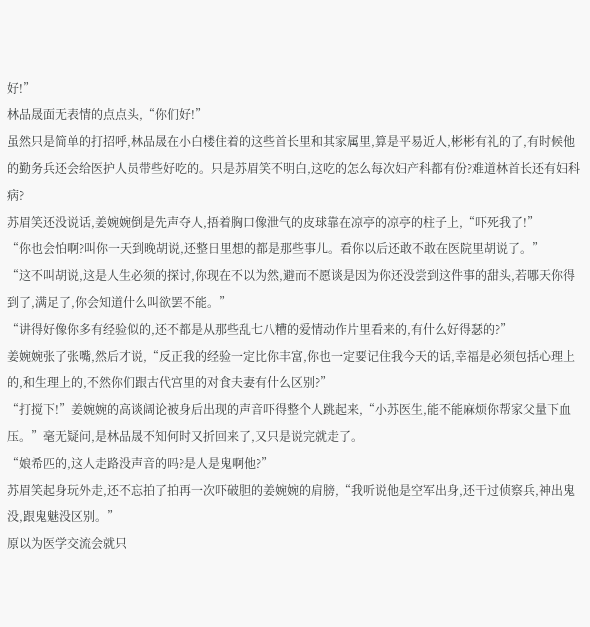好!”
林品晟面无表情的点点头,“你们好!”
虽然只是简单的打招呼,林品晟在小白楼住着的这些首长里和其家属里,算是平易近人,彬彬有礼的了,有时候他的勤务兵还会给医护人员带些好吃的。只是苏眉笑不明白,这吃的怎么每次妇产科都有份?难道林首长还有妇科病?
苏眉笑还没说话,姜婉婉倒是先声夺人,捂着胸口像泄气的皮球靠在凉亭的凉亭的柱子上,“吓死我了!”
“你也会怕啊?叫你一天到晚胡说,还整日里想的都是那些事儿。看你以后还敢不敢在医院里胡说了。”
“这不叫胡说,这是人生必须的探讨,你现在不以为然,避而不愿谈是因为你还没尝到这件事的甜头,若哪天你得到了,满足了,你会知道什么叫欲罢不能。”
“讲得好像你多有经验似的,还不都是从那些乱七八糟的爱情动作片里看来的,有什么好得瑟的?”
姜婉婉张了张嘴,然后才说,“反正我的经验一定比你丰富,你也一定要记住我今天的话,幸福是必须包括心理上的,和生理上的,不然你们跟古代宫里的对食夫妻有什么区别?”
“打搅下!”姜婉婉的高谈阔论被身后出现的声音吓得整个人跳起来,“小苏医生,能不能麻烦你帮家父量下血压。”毫无疑问,是林品晟不知何时又折回来了,又只是说完就走了。
“娘希匹的,这人走路没声音的吗?是人是鬼啊他?”
苏眉笑起身玩外走,还不忘拍了拍再一次吓破胆的姜婉婉的肩膀,“我听说他是空军出身,还干过侦察兵,神出鬼没,跟鬼魅没区别。”
原以为医学交流会就只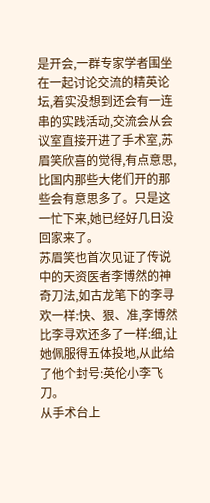是开会,一群专家学者围坐在一起讨论交流的精英论坛,着实没想到还会有一连串的实践活动,交流会从会议室直接开进了手术室,苏眉笑欣喜的觉得,有点意思,比国内那些大佬们开的那些会有意思多了。只是这一忙下来,她已经好几日没回家来了。
苏眉笑也首次见证了传说中的天资医者李博然的神奇刀法,如古龙笔下的李寻欢一样:快、狠、准,李博然比李寻欢还多了一样:细,让她佩服得五体投地,从此给了他个封号:英伦小李飞刀。
从手术台上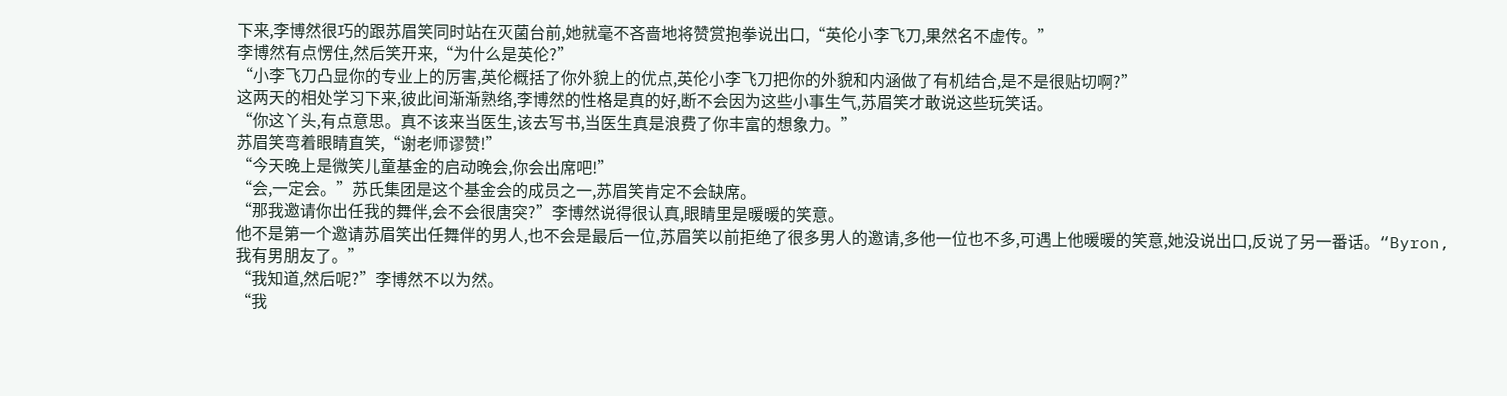下来,李博然很巧的跟苏眉笑同时站在灭菌台前,她就毫不吝啬地将赞赏抱拳说出口,“英伦小李飞刀,果然名不虚传。”
李博然有点愣住,然后笑开来,“为什么是英伦?”
“小李飞刀凸显你的专业上的厉害,英伦概括了你外貌上的优点,英伦小李飞刀把你的外貌和内涵做了有机结合,是不是很贴切啊?”
这两天的相处学习下来,彼此间渐渐熟络,李博然的性格是真的好,断不会因为这些小事生气,苏眉笑才敢说这些玩笑话。
“你这丫头,有点意思。真不该来当医生,该去写书,当医生真是浪费了你丰富的想象力。”
苏眉笑弯着眼睛直笑,“谢老师谬赞!”
“今天晚上是微笑儿童基金的启动晚会,你会出席吧!”
“会,一定会。”苏氏集团是这个基金会的成员之一,苏眉笑肯定不会缺席。
“那我邀请你出任我的舞伴,会不会很唐突?”李博然说得很认真,眼睛里是暖暖的笑意。
他不是第一个邀请苏眉笑出任舞伴的男人,也不会是最后一位,苏眉笑以前拒绝了很多男人的邀请,多他一位也不多,可遇上他暖暖的笑意,她没说出口,反说了另一番话。“Byron,我有男朋友了。”
“我知道,然后呢?”李博然不以为然。
“我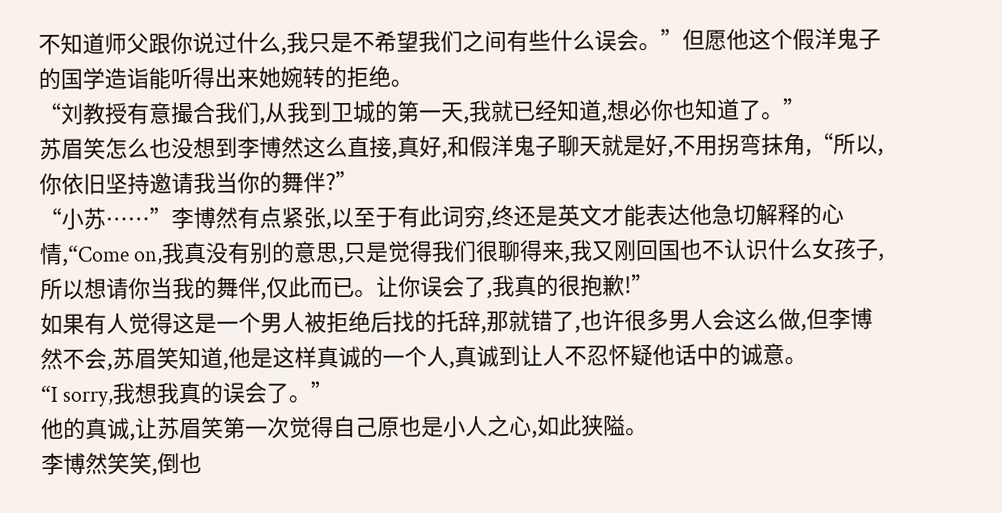不知道师父跟你说过什么,我只是不希望我们之间有些什么误会。”但愿他这个假洋鬼子的国学造诣能听得出来她婉转的拒绝。
“刘教授有意撮合我们,从我到卫城的第一天,我就已经知道,想必你也知道了。”
苏眉笑怎么也没想到李博然这么直接,真好,和假洋鬼子聊天就是好,不用拐弯抹角,“所以,你依旧坚持邀请我当你的舞伴?”
“小苏……”李博然有点紧张,以至于有此词穷,终还是英文才能表达他急切解释的心情,“Come on,我真没有别的意思,只是觉得我们很聊得来,我又刚回国也不认识什么女孩子,所以想请你当我的舞伴,仅此而已。让你误会了,我真的很抱歉!”
如果有人觉得这是一个男人被拒绝后找的托辞,那就错了,也许很多男人会这么做,但李博然不会,苏眉笑知道,他是这样真诚的一个人,真诚到让人不忍怀疑他话中的诚意。
“I sorry,我想我真的误会了。”
他的真诚,让苏眉笑第一次觉得自己原也是小人之心,如此狭隘。
李博然笑笑,倒也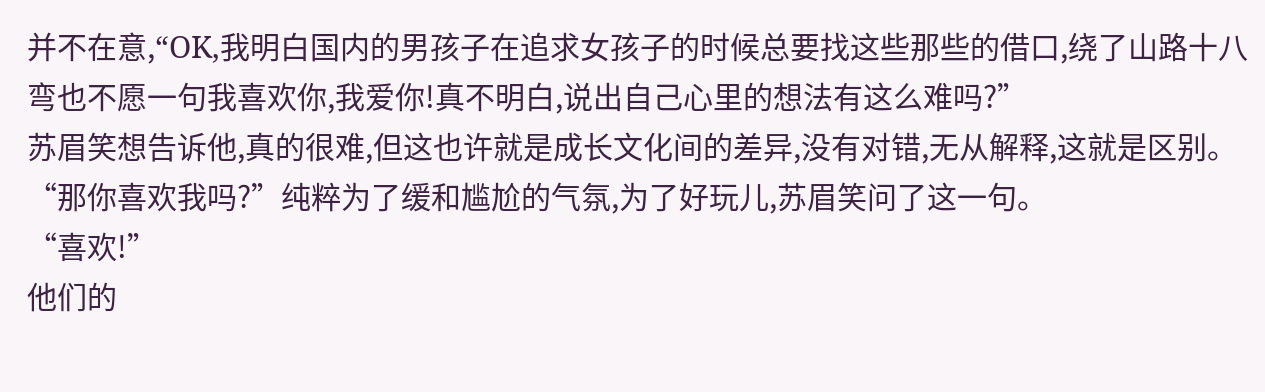并不在意,“OK,我明白国内的男孩子在追求女孩子的时候总要找这些那些的借口,绕了山路十八弯也不愿一句我喜欢你,我爱你!真不明白,说出自己心里的想法有这么难吗?”
苏眉笑想告诉他,真的很难,但这也许就是成长文化间的差异,没有对错,无从解释,这就是区别。
“那你喜欢我吗?”纯粹为了缓和尴尬的气氛,为了好玩儿,苏眉笑问了这一句。
“喜欢!”
他们的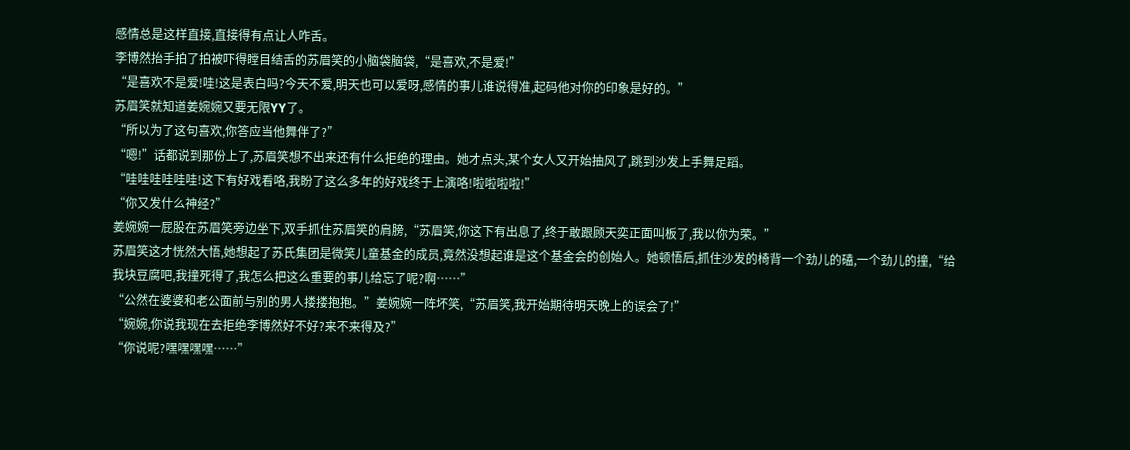感情总是这样直接,直接得有点让人咋舌。
李博然抬手拍了拍被吓得瞠目结舌的苏眉笑的小脑袋脑袋,“是喜欢,不是爱!”
“是喜欢不是爱!哇!这是表白吗?今天不爱,明天也可以爱呀,感情的事儿谁说得准,起码他对你的印象是好的。”
苏眉笑就知道姜婉婉又要无限YY了。
“所以为了这句喜欢,你答应当他舞伴了?”
“嗯!”话都说到那份上了,苏眉笑想不出来还有什么拒绝的理由。她才点头,某个女人又开始抽风了,跳到沙发上手舞足蹈。
“哇哇哇哇哇哇!这下有好戏看咯,我盼了这么多年的好戏终于上演咯!啦啦啦啦!”
“你又发什么神经?”
姜婉婉一屁股在苏眉笑旁边坐下,双手抓住苏眉笑的肩膀,“苏眉笑,你这下有出息了,终于敢跟顾天奕正面叫板了,我以你为荣。”
苏眉笑这才恍然大悟,她想起了苏氏集团是微笑儿童基金的成员,竟然没想起谁是这个基金会的创始人。她顿悟后,抓住沙发的椅背一个劲儿的磕,一个劲儿的撞,“给我块豆腐吧,我撞死得了,我怎么把这么重要的事儿给忘了呢?啊……”
“公然在婆婆和老公面前与别的男人搂搂抱抱。”姜婉婉一阵坏笑,“苏眉笑,我开始期待明天晚上的误会了!”
“婉婉,你说我现在去拒绝李博然好不好?来不来得及?”
“你说呢?嘿嘿嘿嘿……”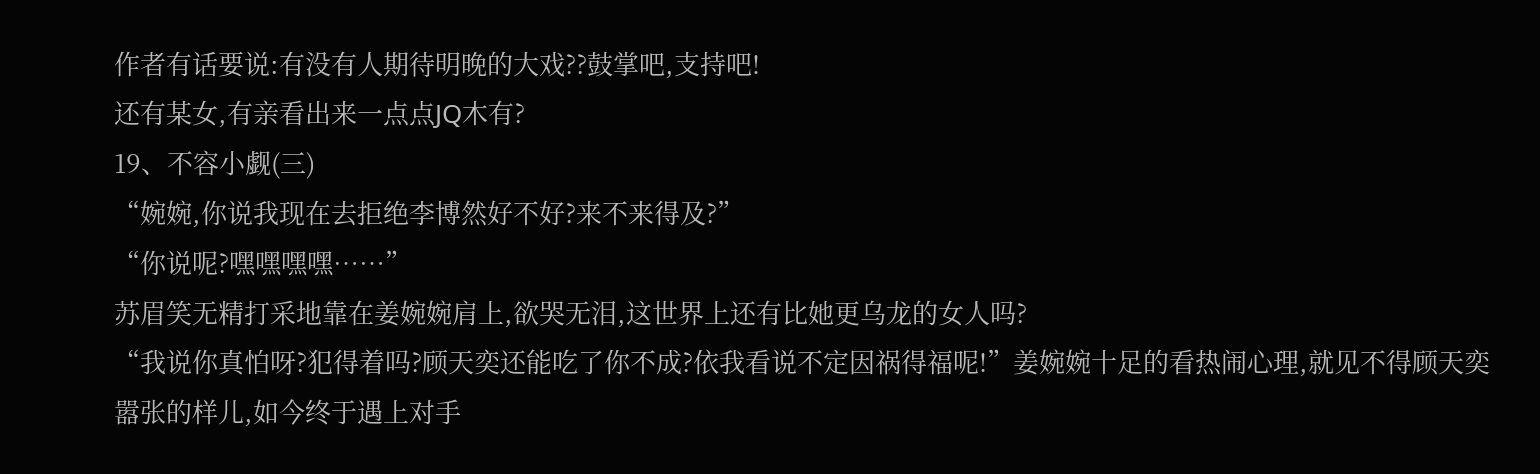作者有话要说:有没有人期待明晚的大戏??鼓掌吧,支持吧!
还有某女,有亲看出来一点点JQ木有?
19、不容小觑(三)
“婉婉,你说我现在去拒绝李博然好不好?来不来得及?”
“你说呢?嘿嘿嘿嘿……”
苏眉笑无精打采地靠在姜婉婉肩上,欲哭无泪,这世界上还有比她更乌龙的女人吗?
“我说你真怕呀?犯得着吗?顾天奕还能吃了你不成?依我看说不定因祸得福呢!”姜婉婉十足的看热闹心理,就见不得顾天奕嚣张的样儿,如今终于遇上对手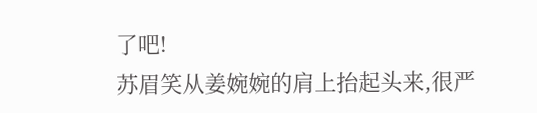了吧!
苏眉笑从姜婉婉的肩上抬起头来,很严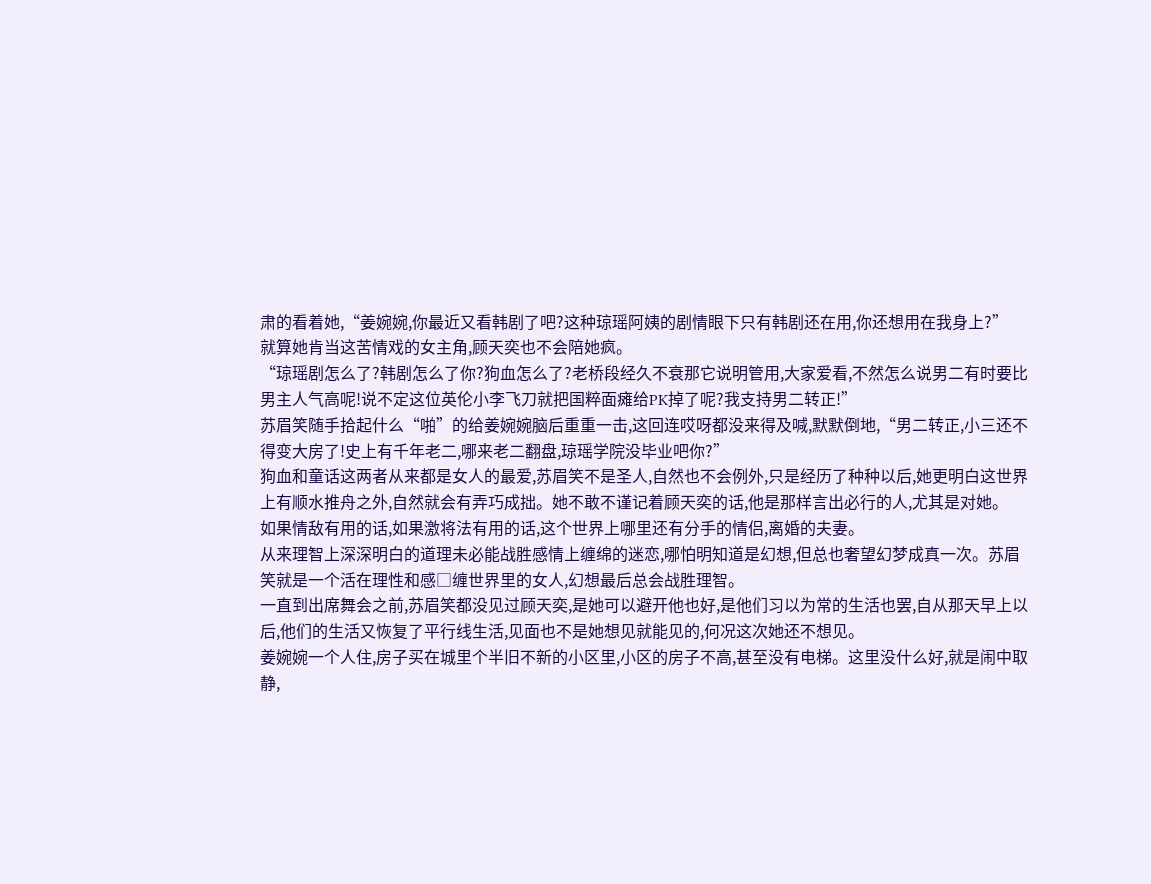肃的看着她,“姜婉婉,你最近又看韩剧了吧?这种琼瑶阿姨的剧情眼下只有韩剧还在用,你还想用在我身上?”
就算她肯当这苦情戏的女主角,顾天奕也不会陪她疯。
“琼瑶剧怎么了?韩剧怎么了你?狗血怎么了?老桥段经久不衰那它说明管用,大家爱看,不然怎么说男二有时要比男主人气高呢!说不定这位英伦小李飞刀就把国粹面瘫给PK掉了呢?我支持男二转正!”
苏眉笑随手拾起什么“啪”的给姜婉婉脑后重重一击,这回连哎呀都没来得及喊,默默倒地,“男二转正,小三还不得变大房了!史上有千年老二,哪来老二翻盘,琼瑶学院没毕业吧你?”
狗血和童话这两者从来都是女人的最爱,苏眉笑不是圣人,自然也不会例外,只是经历了种种以后,她更明白这世界上有顺水推舟之外,自然就会有弄巧成拙。她不敢不谨记着顾天奕的话,他是那样言出必行的人,尤其是对她。
如果情敌有用的话,如果激将法有用的话,这个世界上哪里还有分手的情侣,离婚的夫妻。
从来理智上深深明白的道理未必能战胜感情上缠绵的迷恋,哪怕明知道是幻想,但总也奢望幻梦成真一次。苏眉笑就是一个活在理性和感□缠世界里的女人,幻想最后总会战胜理智。
一直到出席舞会之前,苏眉笑都没见过顾天奕,是她可以避开他也好,是他们习以为常的生活也罢,自从那天早上以后,他们的生活又恢复了平行线生活,见面也不是她想见就能见的,何况这次她还不想见。
姜婉婉一个人住,房子买在城里个半旧不新的小区里,小区的房子不高,甚至没有电梯。这里没什么好,就是闹中取静,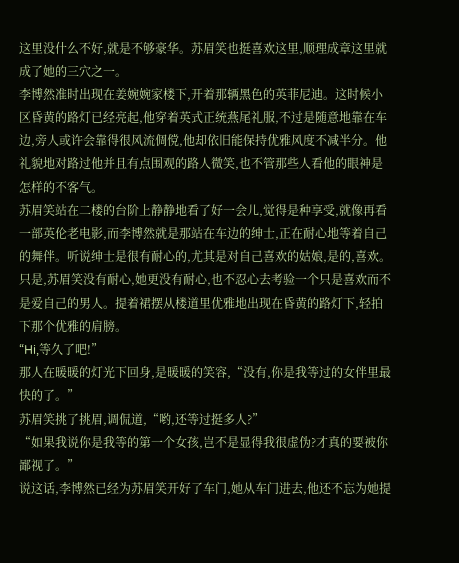这里没什么不好,就是不够豪华。苏眉笑也挺喜欢这里,顺理成章这里就成了她的三穴之一。
李博然准时出现在姜婉婉家楼下,开着那辆黑色的英菲尼迪。这时候小区昏黄的路灯已经亮起,他穿着英式正统燕尾礼服,不过是随意地靠在车边,旁人或许会靠得很风流倜傥,他却依旧能保持优雅风度不减半分。他礼貌地对路过他并且有点围观的路人微笑,也不管那些人看他的眼神是怎样的不客气。
苏眉笑站在二楼的台阶上静静地看了好一会儿,觉得是种享受,就像再看一部英伦老电影,而李博然就是那站在车边的绅士,正在耐心地等着自己的舞伴。听说绅士是很有耐心的,尤其是对自己喜欢的姑娘,是的,喜欢。
只是,苏眉笑没有耐心,她更没有耐心,也不忍心去考验一个只是喜欢而不是爱自己的男人。提着裙摆从楼道里优雅地出现在昏黄的路灯下,轻拍下那个优雅的肩膀。
“Hi,等久了吧!”
那人在暖暖的灯光下回身,是暖暖的笑容,“没有,你是我等过的女伴里最快的了。”
苏眉笑挑了挑眉,调侃道,“哟,还等过挺多人?”
“如果我说你是我等的第一个女孩,岂不是显得我很虚伪?才真的要被你鄙视了。”
说这话,李博然已经为苏眉笑开好了车门,她从车门进去,他还不忘为她提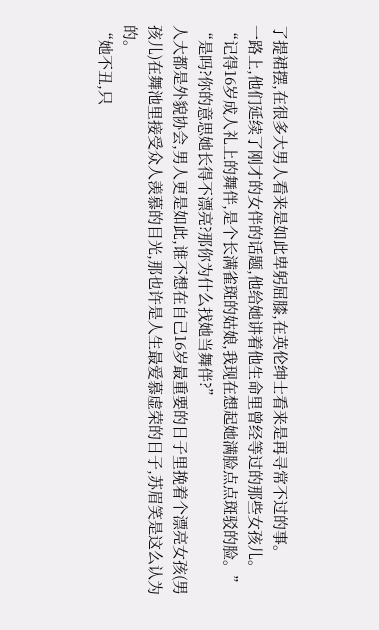了提裙摆,在很多大男人看来是如此卑躬屈膝,在英伦绅士看来是再寻常不过的事。
一路上,他们延续了刚才的女伴的话题,他给她讲着他生命里曾经等过的那些女孩儿。
“记得16岁成人礼上的舞伴,是个长满雀斑的姑娘,我现在想起她满脸点点斑驳的脸。”
“是吗?你的意思她长得不漂亮?那你为什么找她当舞伴?”
人大都是外貌协会,男人更是如此,谁不想在自己16岁最重要的日子里挽着个漂亮女孩(男孩儿)在舞池里接受众人羡慕的目光,那也许是人生最爱慕虚荣的日子,苏眉笑是这么认为的。
“她不丑,只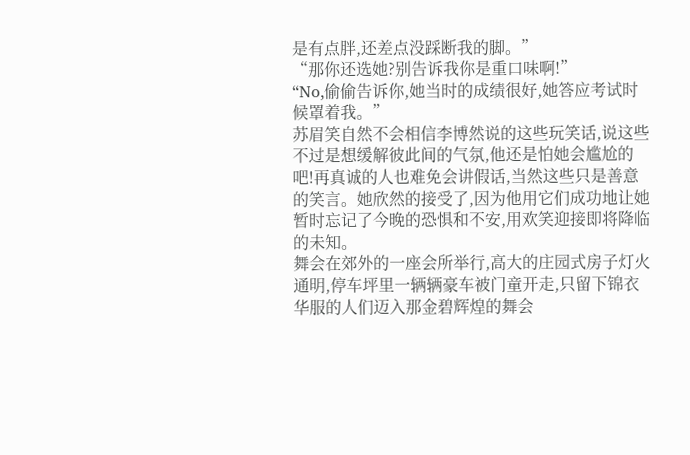是有点胖,还差点没踩断我的脚。”
“那你还选她?别告诉我你是重口味啊!”
“No,偷偷告诉你,她当时的成绩很好,她答应考试时候罩着我。”
苏眉笑自然不会相信李博然说的这些玩笑话,说这些不过是想缓解彼此间的气氛,他还是怕她会尴尬的吧!再真诚的人也难免会讲假话,当然这些只是善意的笑言。她欣然的接受了,因为他用它们成功地让她暂时忘记了今晚的恐惧和不安,用欢笑迎接即将降临的未知。
舞会在郊外的一座会所举行,高大的庄园式房子灯火通明,停车坪里一辆辆豪车被门童开走,只留下锦衣华服的人们迈入那金碧辉煌的舞会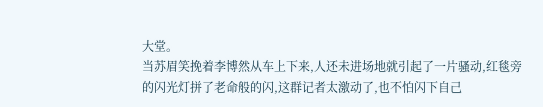大堂。
当苏眉笑挽着李博然从车上下来,人还未进场地就引起了一片骚动,红毯旁的闪光灯拼了老命般的闪,这群记者太激动了,也不怕闪下自己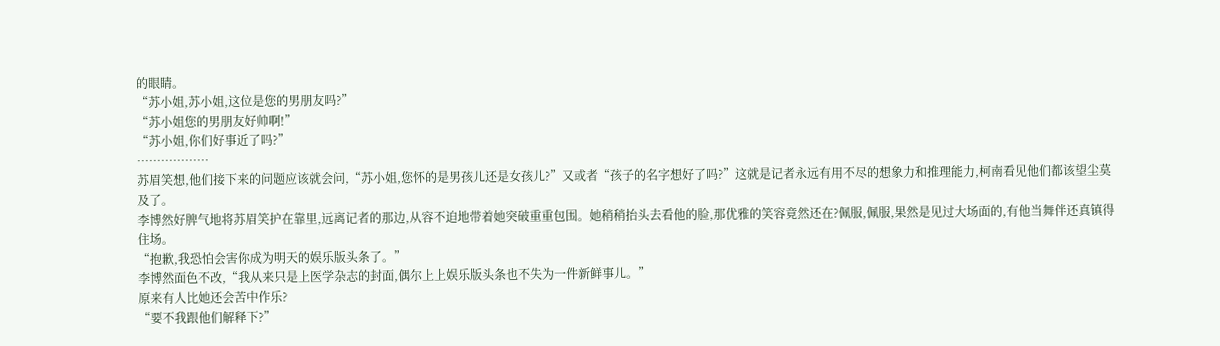的眼睛。
“苏小姐,苏小姐,这位是您的男朋友吗?”
“苏小姐您的男朋友好帅啊!”
“苏小姐,你们好事近了吗?”
………………
苏眉笑想,他们接下来的问题应该就会问,“苏小姐,您怀的是男孩儿还是女孩儿?”又或者“孩子的名字想好了吗?”这就是记者永远有用不尽的想象力和推理能力,柯南看见他们都该望尘莫及了。
李博然好脾气地将苏眉笑护在靠里,远离记者的那边,从容不迫地带着她突破重重包围。她稍稍抬头去看他的脸,那优雅的笑容竟然还在?佩服,佩服,果然是见过大场面的,有他当舞伴还真镇得住场。
“抱歉,我恐怕会害你成为明天的娱乐版头条了。”
李博然面色不改,“我从来只是上医学杂志的封面,偶尔上上娱乐版头条也不失为一件新鲜事儿。”
原来有人比她还会苦中作乐?
“要不我跟他们解释下?”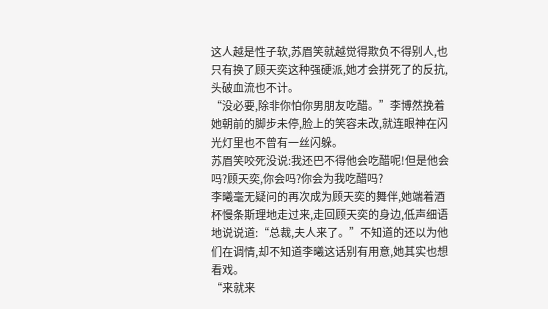这人越是性子软,苏眉笑就越觉得欺负不得别人,也只有换了顾天奕这种强硬派,她才会拼死了的反抗,头破血流也不计。
“没必要,除非你怕你男朋友吃醋。”李博然挽着她朝前的脚步未停,脸上的笑容未改,就连眼神在闪光灯里也不曾有一丝闪躲。
苏眉笑咬死没说:我还巴不得他会吃醋呢!但是他会吗?顾天奕,你会吗?你会为我吃醋吗?
李曦毫无疑问的再次成为顾天奕的舞伴,她端着酒杯慢条斯理地走过来,走回顾天奕的身边,低声细语地说说道:“总裁,夫人来了。”不知道的还以为他们在调情,却不知道李曦这话别有用意,她其实也想看戏。
“来就来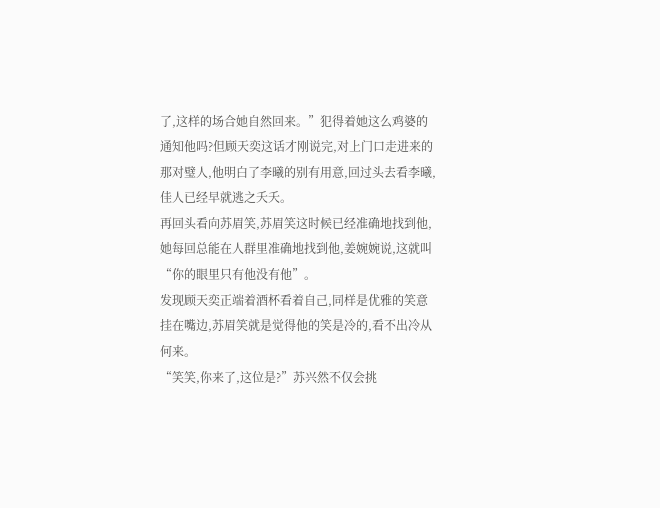了,这样的场合她自然回来。”犯得着她这么鸡婆的通知他吗?但顾天奕这话才刚说完,对上门口走进来的那对璧人,他明白了李曦的别有用意,回过头去看李曦,佳人已经早就逃之夭夭。
再回头看向苏眉笑,苏眉笑这时候已经准确地找到他,她每回总能在人群里准确地找到他,姜婉婉说,这就叫“你的眼里只有他没有他”。
发现顾天奕正端着酒杯看着自己,同样是优雅的笑意挂在嘴边,苏眉笑就是觉得他的笑是冷的,看不出冷从何来。
“笑笑,你来了,这位是?”苏兴然不仅会挑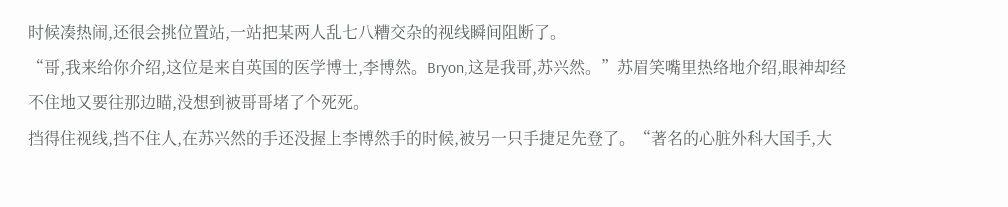时候凑热闹,还很会挑位置站,一站把某两人乱七八糟交杂的视线瞬间阻断了。
“哥,我来给你介绍,这位是来自英国的医学博士,李博然。Bryon,这是我哥,苏兴然。”苏眉笑嘴里热络地介绍,眼神却经不住地又要往那边瞄,没想到被哥哥堵了个死死。
挡得住视线,挡不住人,在苏兴然的手还没握上李博然手的时候,被另一只手捷足先登了。“著名的心脏外科大国手,大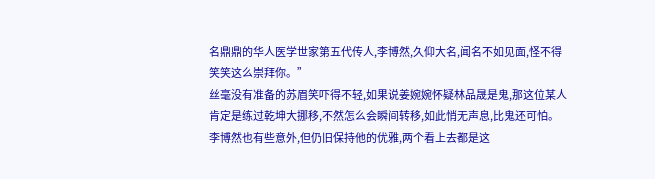名鼎鼎的华人医学世家第五代传人,李博然,久仰大名,闻名不如见面,怪不得笑笑这么崇拜你。”
丝毫没有准备的苏眉笑吓得不轻,如果说姜婉婉怀疑林品晟是鬼,那这位某人肯定是练过乾坤大挪移,不然怎么会瞬间转移,如此悄无声息,比鬼还可怕。
李博然也有些意外,但仍旧保持他的优雅,两个看上去都是这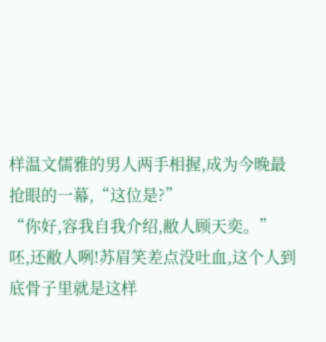样温文儒雅的男人两手相握,成为今晚最抢眼的一幕,“这位是?”
“你好,容我自我介绍,敝人顾天奕。”
呸,还敝人咧!苏眉笑差点没吐血,这个人到底骨子里就是这样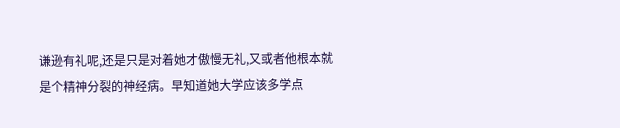谦逊有礼呢,还是只是对着她才傲慢无礼,又或者他根本就是个精神分裂的神经病。早知道她大学应该多学点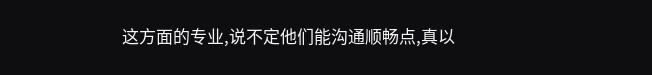这方面的专业,说不定他们能沟通顺畅点,真以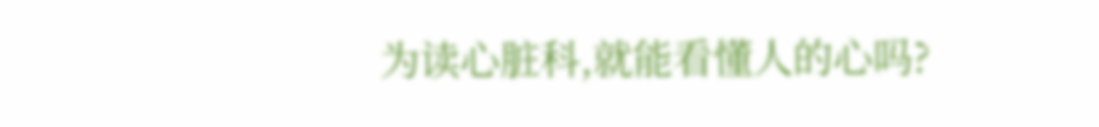为读心脏科,就能看懂人的心吗?